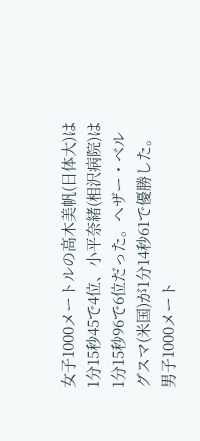女子1000メートルの高木美帆(日体大)は1分15秒45で4位、小平奈緒(相沢病院)は1分15秒96で6位だった。ヘザー・ベルグスマ(米国)が1分14秒61で優勝した。
男子1000メート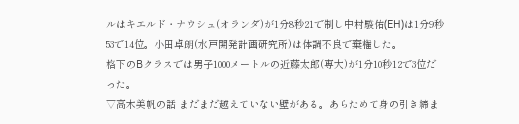ルはキエルド・ナウシュ(オランダ)が1分8秒21で制し中村駿佑(EH)は1分9秒53で14位。小田卓朗(水戸開発計画研究所)は体調不良で棄権した。
格下のBクラスでは男子1000メートルの近藤太郎(専大)が1分10秒12で3位だった。
▽高木美帆の話 まだまだ越えていない壁がある。あらためて身の引き締ま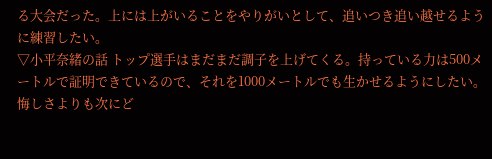る大会だった。上には上がいることをやりがいとして、追いつき追い越せるように練習したい。
▽小平奈緒の話 トップ選手はまだまだ調子を上げてくる。持っている力は500メートルで証明できているので、それを1000メートルでも生かせるようにしたい。悔しさよりも次にど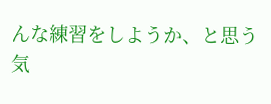んな練習をしようか、と思う気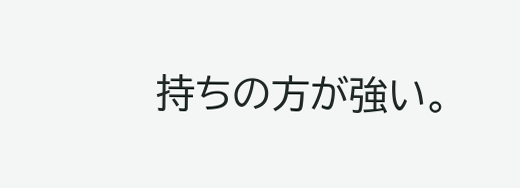持ちの方が強い。